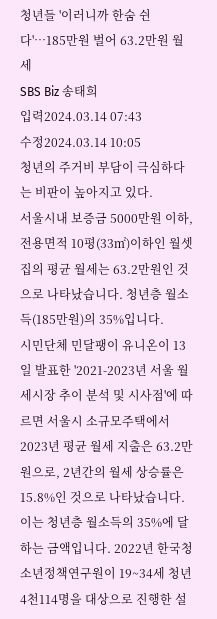청년들 '이러니까 한숨 쉰다'…185만원 벌어 63.2만원 월세
SBS Biz 송태희
입력2024.03.14 07:43
수정2024.03.14 10:05
청년의 주거비 부담이 극심하다는 비판이 높아지고 있다.
서울시내 보증금 5000만원 이하, 전용면적 10평(33㎡)이하인 월셋집의 평균 월세는 63.2만원인 것으로 나타났습니다. 청년층 월소득(185만원)의 35%입니다.
시민단체 민달팽이 유니온이 13일 발표한 '2021-2023년 서울 월세시장 추이 분석 및 시사점'에 따르면 서울시 소규모주택에서 2023년 평균 월세 지출은 63.2만원으로, 2년간의 월세 상승률은 15.8%인 것으로 나타났습니다.
이는 청년층 월소득의 35%에 달하는 금액입니다. 2022년 한국청소년정책연구원이 19~34세 청년 4천114명을 대상으로 진행한 설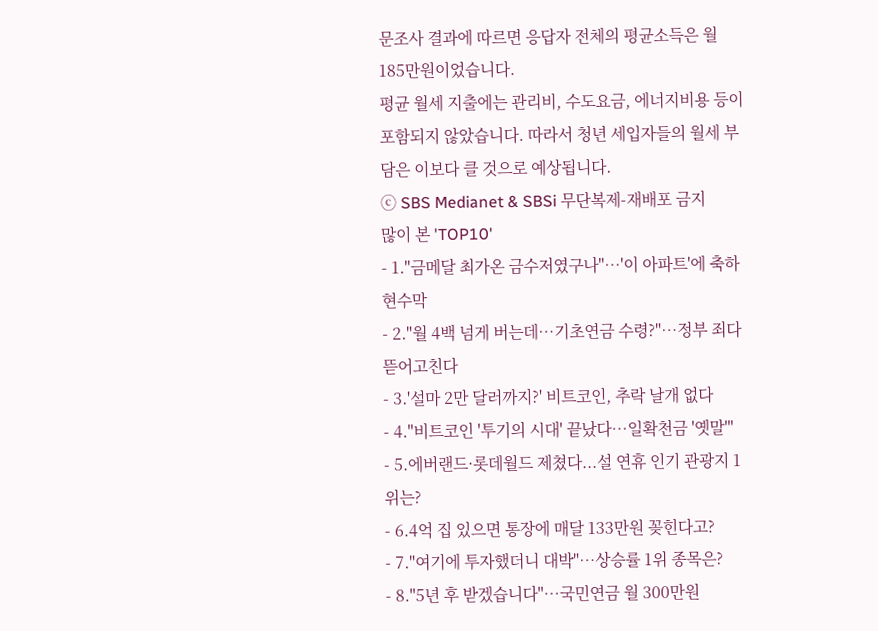문조사 결과에 따르면 응답자 전체의 평균소득은 월 185만원이었습니다.
평균 월세 지출에는 관리비, 수도요금, 에너지비용 등이 포함되지 않았습니다. 따라서 청년 세입자들의 월세 부담은 이보다 클 것으로 예상됩니다.
ⓒ SBS Medianet & SBSi 무단복제-재배포 금지
많이 본 'TOP10'
- 1."금메달 최가온 금수저였구나"…'이 아파트'에 축하현수막
- 2."월 4백 넘게 버는데…기초연금 수령?"…정부 죄다 뜯어고친다
- 3.'설마 2만 달러까지?' 비트코인, 추락 날개 없다
- 4."비트코인 '투기의 시대' 끝났다…일확천금 '옛말'"
- 5.에버랜드·롯데월드 제쳤다...설 연휴 인기 관광지 1위는?
- 6.4억 집 있으면 통장에 매달 133만원 꽂힌다고?
- 7."여기에 투자했더니 대박"…상승률 1위 종목은?
- 8."5년 후 받겠습니다"…국민연금 월 300만원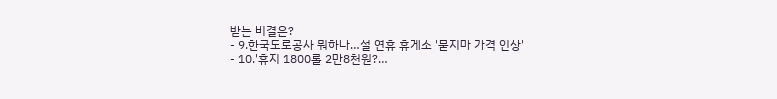받는 비결은?
- 9.한국도로공사 뭐하나…설 연휴 휴게소 '묻지마 가격 인상'
- 10.'휴지 1800롤 2만8천원?…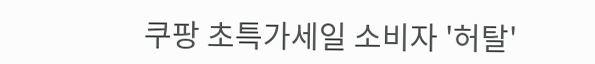쿠팡 초특가세일 소비자 '허탈'